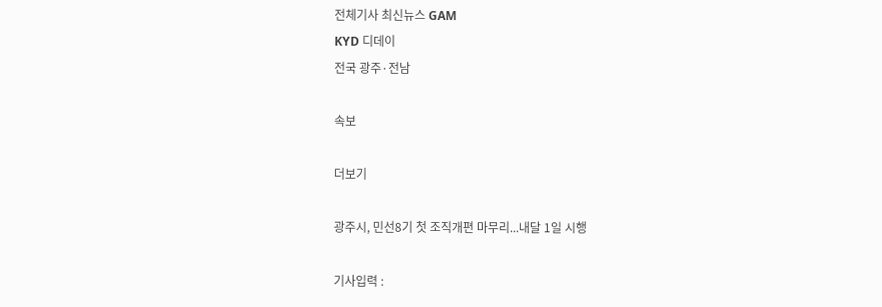전체기사 최신뉴스 GAM
KYD 디데이
전국 광주·전남

속보

더보기

광주시, 민선8기 첫 조직개편 마무리...내달 1일 시행

기사입력 :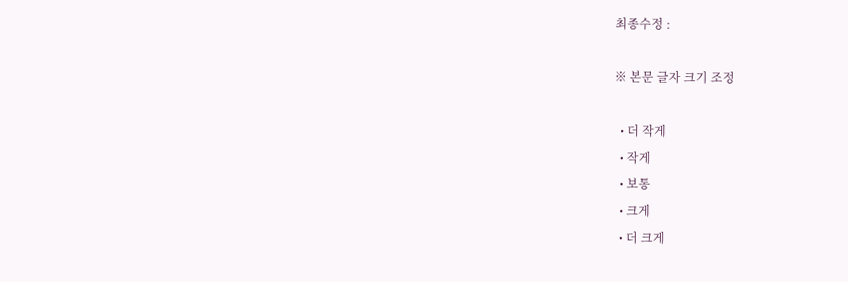최종수정 :

※ 본문 글자 크기 조정

  • 더 작게
  • 작게
  • 보통
  • 크게
  • 더 크게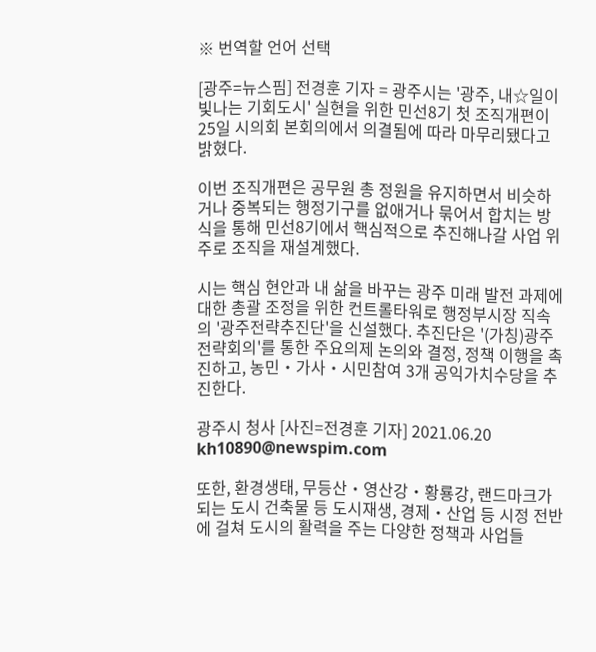※ 번역할 언어 선택

[광주=뉴스핌] 전경훈 기자 = 광주시는 '광주, 내☆일이 빛나는 기회도시' 실현을 위한 민선8기 첫 조직개편이 25일 시의회 본회의에서 의결됨에 따라 마무리됐다고 밝혔다.

이번 조직개편은 공무원 총 정원을 유지하면서 비슷하거나 중복되는 행정기구를 없애거나 묶어서 합치는 방식을 통해 민선8기에서 핵심적으로 추진해나갈 사업 위주로 조직을 재설계했다.

시는 핵심 현안과 내 삶을 바꾸는 광주 미래 발전 과제에 대한 총괄 조정을 위한 컨트롤타워로 행정부시장 직속의 '광주전략추진단'을 신설했다. 추진단은 '(가칭)광주전략회의'를 통한 주요의제 논의와 결정, 정책 이행을 촉진하고, 농민‧가사‧시민참여 3개 공익가치수당을 추진한다.

광주시 청사 [사진=전경훈 기자] 2021.06.20 kh10890@newspim.com

또한, 환경생태, 무등산‧영산강‧황룡강, 랜드마크가 되는 도시 건축물 등 도시재생, 경제‧산업 등 시정 전반에 걸쳐 도시의 활력을 주는 다양한 정책과 사업들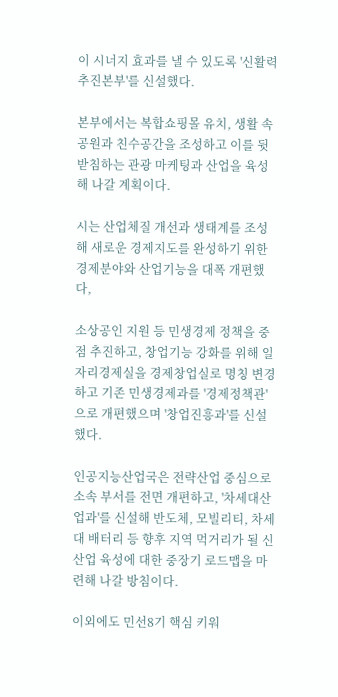이 시너지 효과를 낼 수 있도록 '신활력추진본부'를 신설했다.

본부에서는 복합쇼핑몰 유치, 생활 속 공원과 친수공간을 조성하고 이를 뒷받침하는 관광 마케팅과 산업을 육성해 나갈 계획이다.

시는 산업체질 개선과 생태계를 조성해 새로운 경제지도를 완성하기 위한 경제분야와 산업기능을 대폭 개편했다,

소상공인 지원 등 민생경제 정책을 중점 추진하고, 창업기능 강화를 위해 일자리경제실을 경제창업실로 명칭 변경하고 기존 민생경제과를 '경제정책관'으로 개편했으며 '창업진흥과'를 신설했다.

인공지능산업국은 전략산업 중심으로 소속 부서를 전면 개편하고, '차세대산업과'를 신설해 반도체, 모빌리티, 차세대 배터리 등 향후 지역 먹거리가 될 신산업 육성에 대한 중장기 로드맵을 마련해 나갈 방침이다.

이외에도 민선8기 핵심 키워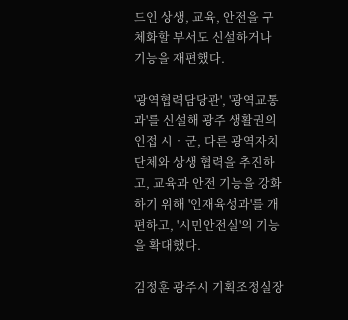드인 상생, 교육, 안전을 구체화할 부서도 신설하거나 기능을 재편했다.

'광역협력담당관', '광역교통과'를 신설해 광주 생활권의 인접 시‧군, 다른 광역자치단체와 상생 협력을 추진하고, 교육과 안전 기능을 강화하기 위해 '인재육성과'를 개편하고, '시민안전실'의 기능을 확대했다.

김정훈 광주시 기획조정실장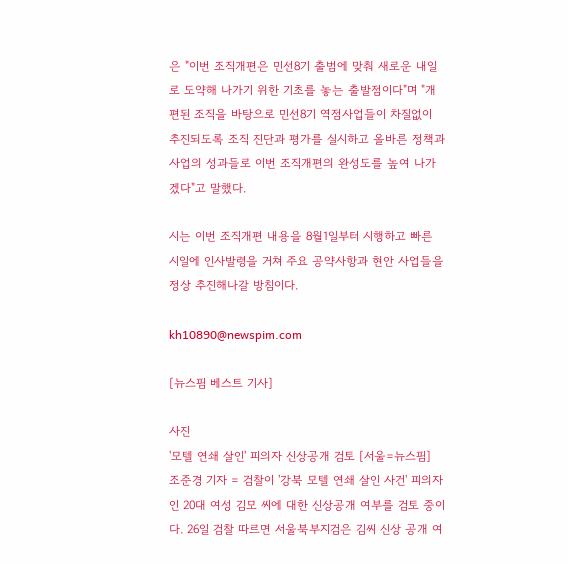은 "이번 조직개편은 민선8기 출범에 맞춰 새로운 내일로 도약해 나가기 위한 기초를 놓는 출발점이다"며 "개편된 조직을 바탕으로 민선8기 역점사업들이 차질없이 추진되도록 조직 진단과 평가를 실시하고 올바른 정책과 사업의 성과들로 이번 조직개편의 완성도를 높여 나가겠다"고 말했다.

시는 이번 조직개편 내용을 8월1일부터 시행하고 빠른 시일에 인사발령을 거쳐 주요 공약사항과 현안 사업들을 정상 추진해나갈 방침이다.

kh10890@newspim.com

[뉴스핌 베스트 기사]

사진
'모텔 연쇄 살인' 피의자 신상공개 검토 [서울=뉴스핌] 조준경 기자 = 검찰이 '강북 모텔 연쇄 살인 사건' 피의자인 20대 여성 김모 씨에 대한 신상공개 여부를 검토 중이다. 26일 검찰 따르면 서울북부지검은 김씨 신상 공개 여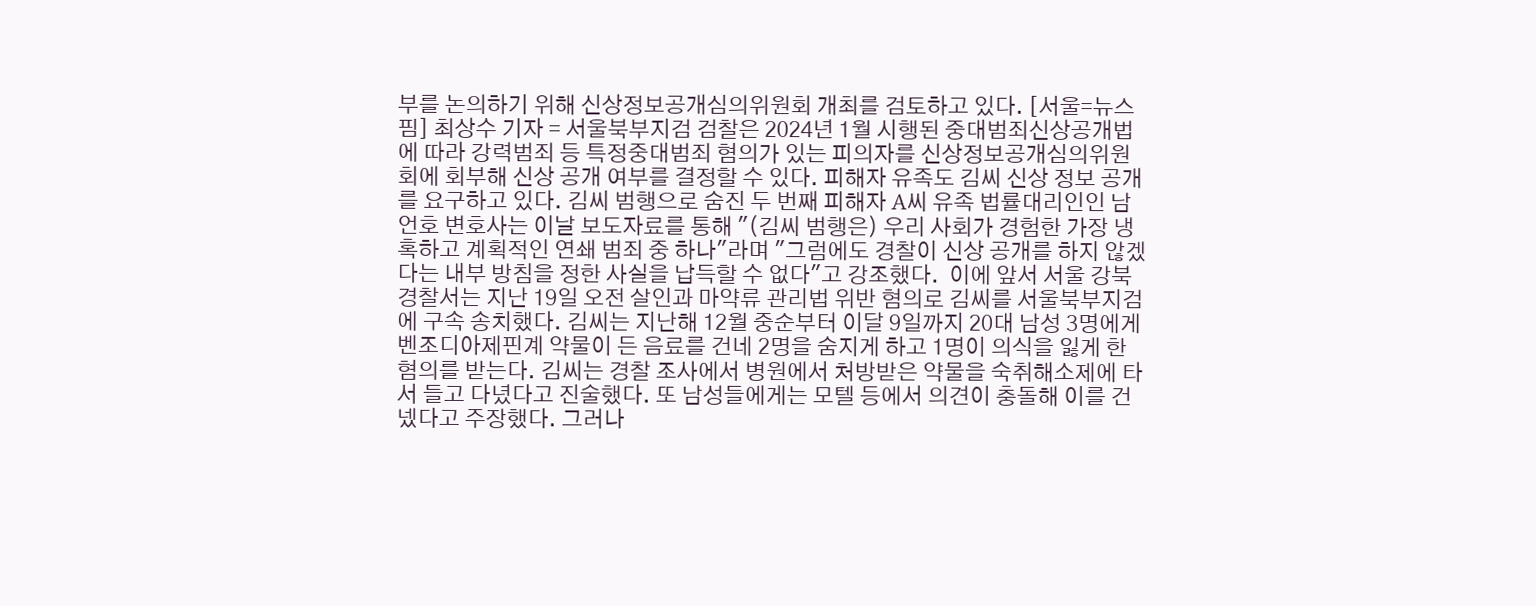부를 논의하기 위해 신상정보공개심의위원회 개최를 검토하고 있다. [서울=뉴스핌] 최상수 기자 = 서울북부지검 검찰은 2024년 1월 시행된 중대범죄신상공개법에 따라 강력범죄 등 특정중대범죄 혐의가 있는 피의자를 신상정보공개심의위원회에 회부해 신상 공개 여부를 결정할 수 있다. 피해자 유족도 김씨 신상 정보 공개를 요구하고 있다. 김씨 범행으로 숨진 두 번째 피해자 A씨 유족 법률대리인인 남언호 변호사는 이날 보도자료를 통해 "(김씨 범행은) 우리 사회가 경험한 가장 냉혹하고 계획적인 연쇄 범죄 중 하나"라며 "그럼에도 경찰이 신상 공개를 하지 않겠다는 내부 방침을 정한 사실을 납득할 수 없다"고 강조했다.  이에 앞서 서울 강북경찰서는 지난 19일 오전 살인과 마약류 관리법 위반 혐의로 김씨를 서울북부지검에 구속 송치했다. 김씨는 지난해 12월 중순부터 이달 9일까지 20대 남성 3명에게 벤조디아제핀계 약물이 든 음료를 건네 2명을 숨지게 하고 1명이 의식을 잃게 한 혐의를 받는다. 김씨는 경찰 조사에서 병원에서 처방받은 약물을 숙취해소제에 타서 들고 다녔다고 진술했다. 또 남성들에게는 모텔 등에서 의견이 충돌해 이를 건넸다고 주장했다. 그러나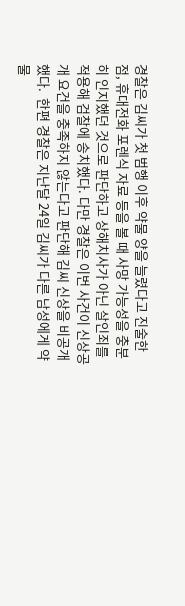경찰은 김씨가 첫 범행 이후 약물 양을 늘렸다고 진술한 점, 휴대전화 포렌식 자료 등을 볼 때 사망 가능성을 충분히 인지했던 것으로 판단하고 상해치사가 아닌 살인죄를 적용해 검찰에 송치했다. 다만 경찰은 이번 사건이 신상공개 요건을 충족하지 않는다고 판단해 김씨 신상을 비공개했다.  한편 경찰은 지난달 24일 김씨가 다른 남성에게 약물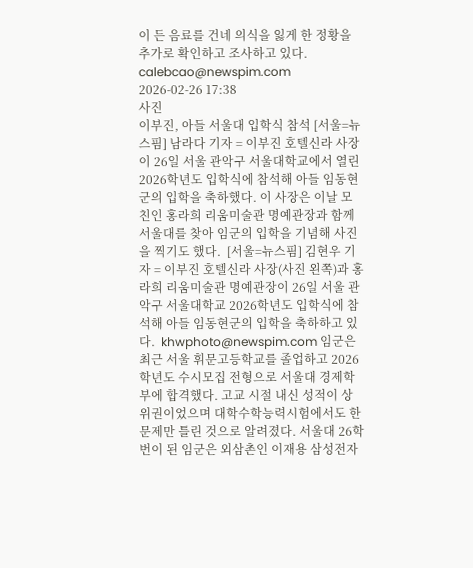이 든 음료를 건네 의식을 잃게 한 정황을 추가로 확인하고 조사하고 있다. calebcao@newspim.com 2026-02-26 17:38
사진
이부진, 아들 서울대 입학식 참석 [서울=뉴스핌] 남라다 기자 = 이부진 호텔신라 사장이 26일 서울 관악구 서울대학교에서 열린 2026학년도 입학식에 참석해 아들 임동현군의 입학을 축하했다. 이 사장은 이날 모친인 홍라희 리움미술관 명예관장과 함께 서울대를 찾아 임군의 입학을 기념해 사진을 찍기도 했다.  [서울=뉴스핌] 김현우 기자 = 이부진 호텔신라 사장(사진 왼쪽)과 홍라희 리움미술관 명예관장이 26일 서울 관악구 서울대학교 2026학년도 입학식에 참석해 아들 임동현군의 입학을 축하하고 있다.  khwphoto@newspim.com 임군은 최근 서울 휘문고등학교를 졸업하고 2026학년도 수시모집 전형으로 서울대 경제학부에 합격했다. 고교 시절 내신 성적이 상위권이었으며 대학수학능력시험에서도 한 문제만 틀린 것으로 알려졌다. 서울대 26학번이 된 임군은 외삼촌인 이재용 삼성전자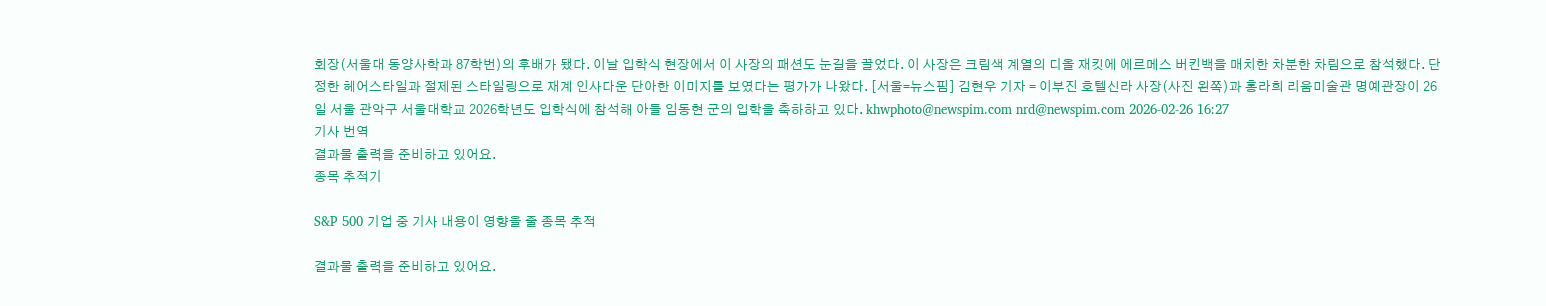회장(서울대 동양사학과 87학번)의 후배가 됐다. 이날 입학식 현장에서 이 사장의 패션도 눈길을 끌었다. 이 사장은 크림색 계열의 디올 재킷에 에르메스 버킨백을 매치한 차분한 차림으로 참석했다. 단정한 헤어스타일과 절제된 스타일링으로 재계 인사다운 단아한 이미지를 보였다는 평가가 나왔다. [서울=뉴스핌] 김현우 기자 = 이부진 호텔신라 사장(사진 왼쪽)과 홍라희 리움미술관 명예관장이 26일 서울 관악구 서울대학교 2026학년도 입학식에 참석해 아들 임동현 군의 입학을 축하하고 있다. khwphoto@newspim.com nrd@newspim.com 2026-02-26 16:27
기사 번역
결과물 출력을 준비하고 있어요.
종목 추적기

S&P 500 기업 중 기사 내용이 영향을 줄 종목 추적

결과물 출력을 준비하고 있어요.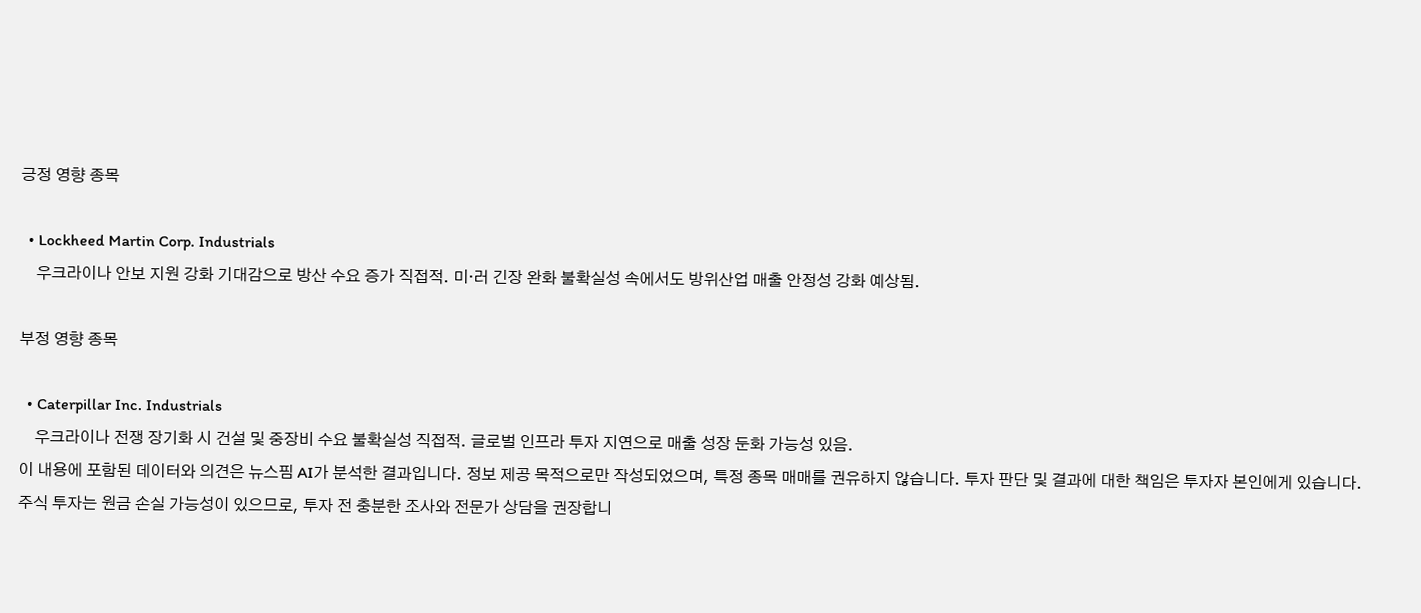긍정 영향 종목

  • Lockheed Martin Corp. Industrials
    우크라이나 안보 지원 강화 기대감으로 방산 수요 증가 직접적. 미·러 긴장 완화 불확실성 속에서도 방위산업 매출 안정성 강화 예상됨.

부정 영향 종목

  • Caterpillar Inc. Industrials
    우크라이나 전쟁 장기화 시 건설 및 중장비 수요 불확실성 직접적. 글로벌 인프라 투자 지연으로 매출 성장 둔화 가능성 있음.
이 내용에 포함된 데이터와 의견은 뉴스핌 AI가 분석한 결과입니다. 정보 제공 목적으로만 작성되었으며, 특정 종목 매매를 권유하지 않습니다. 투자 판단 및 결과에 대한 책임은 투자자 본인에게 있습니다. 주식 투자는 원금 손실 가능성이 있으므로, 투자 전 충분한 조사와 전문가 상담을 권장합니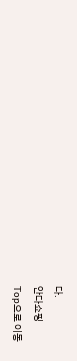다.
안다쇼핑
Top으로 이동